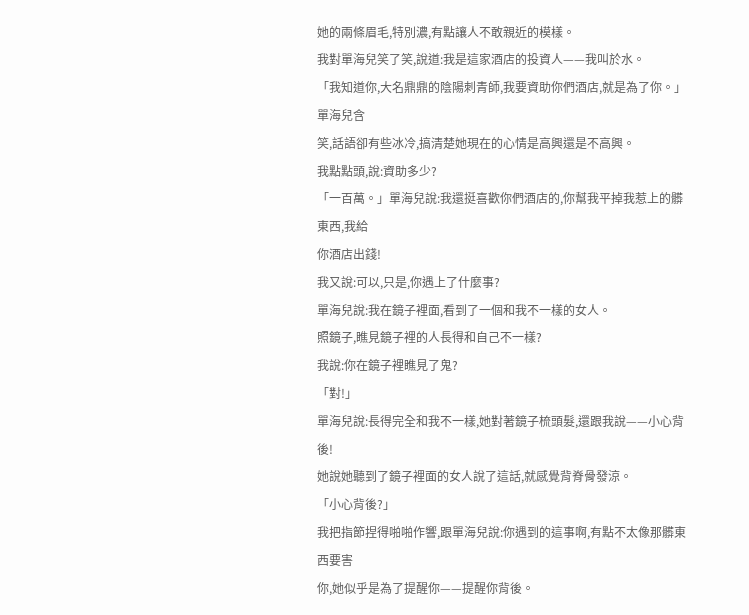她的兩條眉毛,特別濃,有點讓人不敢親近的模樣。
我對單海兒笑了笑,說道:我是這家酒店的投資人——我叫於水。
「我知道你,大名鼎鼎的陰陽刺青師,我要資助你們酒店,就是為了你。」單海兒含
笑,話語卻有些冰冷,搞清楚她現在的心情是高興還是不高興。
我點點頭,說:資助多少?
「一百萬。」單海兒說:我還挺喜歡你們酒店的,你幫我平掉我惹上的髒東西,我給
你酒店出錢!
我又說:可以,只是,你遇上了什麼事?
單海兒說:我在鏡子裡面,看到了一個和我不一樣的女人。
照鏡子,瞧見鏡子裡的人長得和自己不一樣?
我說:你在鏡子裡瞧見了鬼?
「對!」
單海兒說:長得完全和我不一樣,她對著鏡子梳頭髮,還跟我說——小心背後!
她說她聽到了鏡子裡面的女人說了這話,就感覺背脊骨發涼。
「小心背後?」
我把指節捏得啪啪作響,跟單海兒說:你遇到的這事啊,有點不太像那髒東西要害
你,她似乎是為了提醒你——提醒你背後。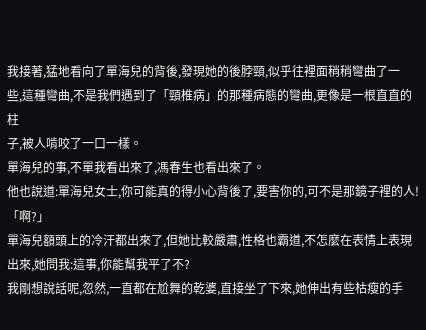我接著,猛地看向了單海兒的背後,發現她的後脖頸,似乎往裡面稍稍彎曲了一
些,這種彎曲,不是我們遇到了「頸椎病」的那種病態的彎曲,更像是一根直直的柱
子,被人啃咬了一口一樣。
單海兒的事,不單我看出來了,馮春生也看出來了。
他也說道:單海兒女士,你可能真的得小心背後了,要害你的,可不是那鏡子裡的人!
「啊?」
單海兒額頭上的冷汗都出來了,但她比較嚴肅,性格也霸道,不怎麼在表情上表現
出來,她問我:這事,你能幫我平了不?
我剛想說話呢,忽然,一直都在尬舞的乾婆,直接坐了下來,她伸出有些枯瘦的手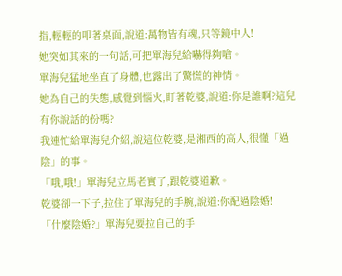指,輕輕的叩著桌面,說道:萬物皆有魂,只等鏡中人!
她突如其來的一句話,可把單海兒給嚇得夠嗆。
單海兒猛地坐直了身體,也露出了驚慌的神情。
她為自己的失態,感覺到惱火,盯著乾婆,說道:你是誰啊?這兒有你說話的份嗎?
我連忙給單海兒介紹,說這位乾婆,是湘西的高人,很懂「過陰」的事。
「哦,哦!」單海兒立馬老實了,跟乾婆道歉。
乾婆卻一下子,拉住了單海兒的手腕,說道:你配過陰婚!
「什麼陰婚?」單海兒要拉自己的手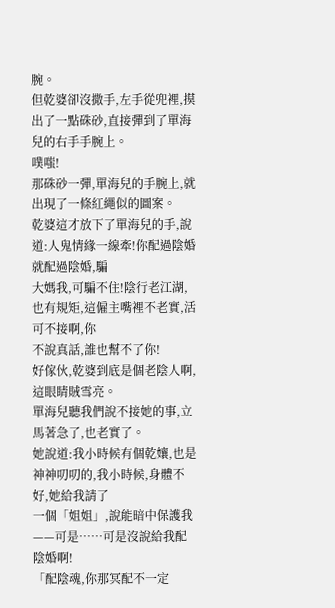腕。
但乾婆卻沒撒手,左手從兜裡,摸出了一點硃砂,直接彈到了單海兒的右手手腕上。
噗嗤!
那硃砂一彈,單海兒的手腕上,就出現了一條紅繩似的圖案。
乾婆這才放下了單海兒的手,說道:人鬼情緣一線牽!你配過陰婚就配過陰婚,騙
大媽我,可騙不住!陰行老江湖,也有規矩,這僱主嘴裡不老實,活可不接啊,你
不說真話,誰也幫不了你!
好傢伙,乾婆到底是個老陰人啊,這眼睛賊雪亮。
單海兒聽我們說不接她的事,立馬著急了,也老實了。
她說道:我小時候有個乾孃,也是神神叨叨的,我小時候,身體不好,她給我請了
一個「姐姐」,說能暗中保護我——可是……可是沒說給我配陰婚啊!
「配陰魂,你那冥配不一定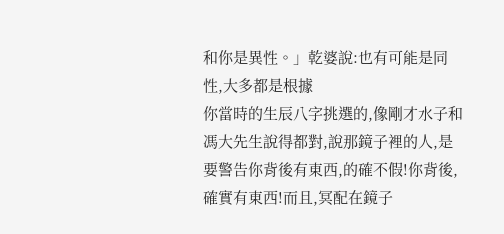和你是異性。」乾婆說:也有可能是同性,大多都是根據
你當時的生辰八字挑選的,像剛才水子和馮大先生說得都對,說那鏡子裡的人,是
要警告你背後有東西,的確不假!你背後,確實有東西!而且,冥配在鏡子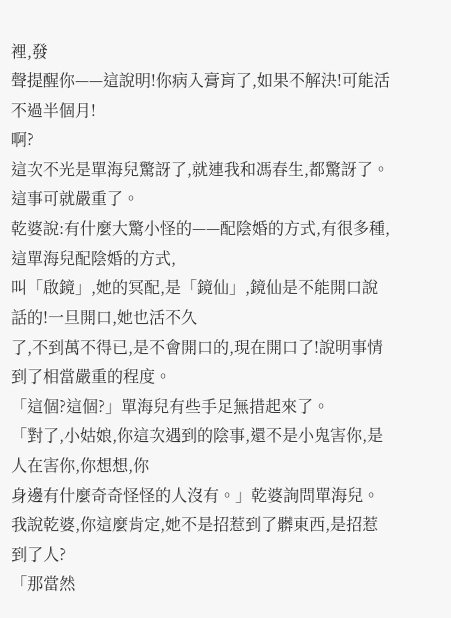裡,發
聲提醒你——這說明!你病入膏肓了,如果不解決!可能活不過半個月!
啊?
這次不光是單海兒驚訝了,就連我和馮春生,都驚訝了。
這事可就嚴重了。
乾婆說:有什麼大驚小怪的——配陰婚的方式,有很多種,這單海兒配陰婚的方式,
叫「啟鏡」,她的冥配,是「鏡仙」,鏡仙是不能開口說話的!一旦開口,她也活不久
了,不到萬不得已,是不會開口的,現在開口了!說明事情到了相當嚴重的程度。
「這個?這個?」單海兒有些手足無措起來了。
「對了,小姑娘,你這次遇到的陰事,還不是小鬼害你,是人在害你,你想想,你
身邊有什麼奇奇怪怪的人沒有。」乾婆詢問單海兒。
我說乾婆,你這麼肯定,她不是招惹到了髒東西,是招惹到了人?
「那當然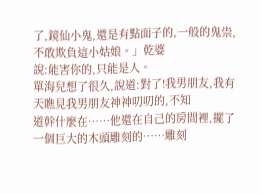了,鏡仙小鬼,還是有點面子的,一般的鬼祟,不敢欺負這小姑娘。」乾婆
說:能害你的,只能是人。
單海兒想了很久,說道:對了!我男朋友,我有天瞧見我男朋友神神叨叨的,不知
道幹什麼在……他還在自己的房間裡,擺了一個巨大的木頭雕刻的……雕刻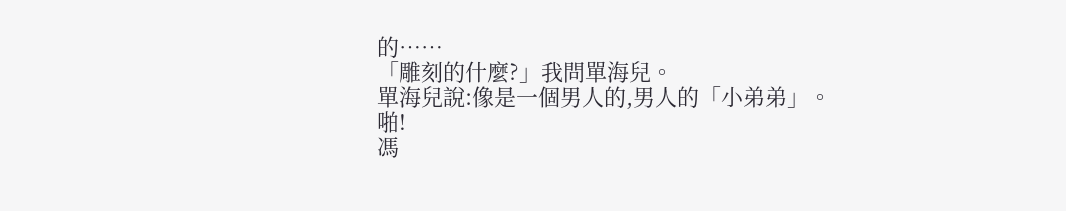的……
「雕刻的什麼?」我問單海兒。
單海兒說:像是一個男人的,男人的「小弟弟」。
啪!
馮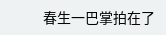春生一巴掌拍在了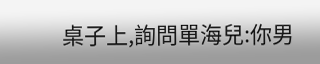桌子上,詢問單海兒:你男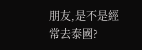朋友,是不是經常去泰國?